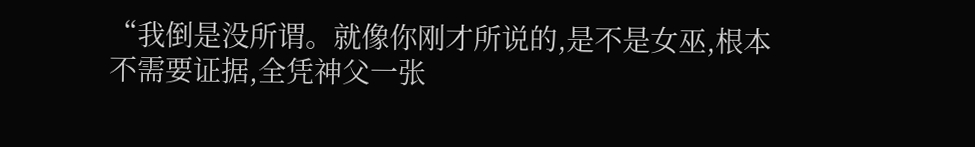“我倒是没所谓。就像你刚才所说的,是不是女巫,根本不需要证据,全凭神父一张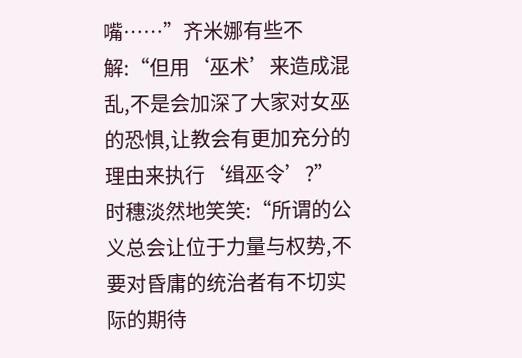嘴……”齐米娜有些不解:“但用‘巫术’来造成混乱,不是会加深了大家对女巫的恐惧,让教会有更加充分的理由来执行‘缉巫令’?”
时穗淡然地笑笑:“所谓的公义总会让位于力量与权势,不要对昏庸的统治者有不切实际的期待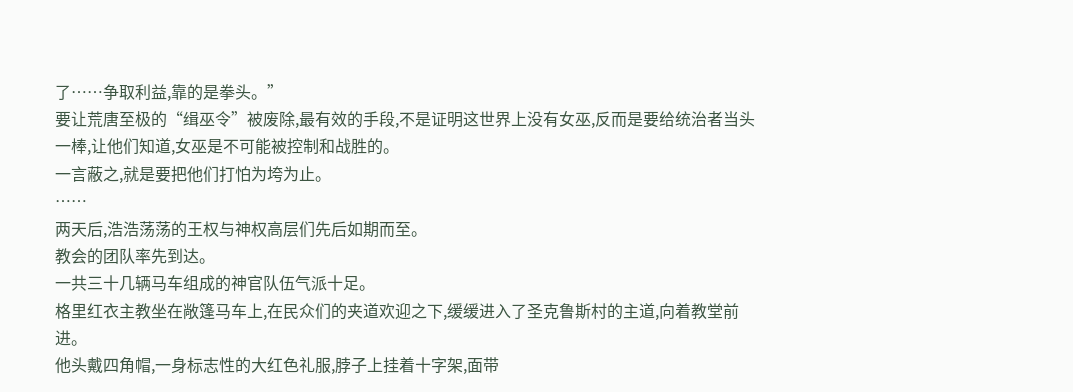了……争取利益,靠的是拳头。”
要让荒唐至极的“缉巫令”被废除,最有效的手段,不是证明这世界上没有女巫,反而是要给统治者当头一棒,让他们知道,女巫是不可能被控制和战胜的。
一言蔽之,就是要把他们打怕为垮为止。
……
两天后,浩浩荡荡的王权与神权高层们先后如期而至。
教会的团队率先到达。
一共三十几辆马车组成的神官队伍气派十足。
格里红衣主教坐在敞篷马车上,在民众们的夹道欢迎之下,缓缓进入了圣克鲁斯村的主道,向着教堂前进。
他头戴四角帽,一身标志性的大红色礼服,脖子上挂着十字架,面带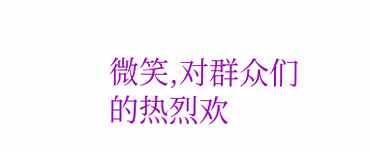微笑,对群众们的热烈欢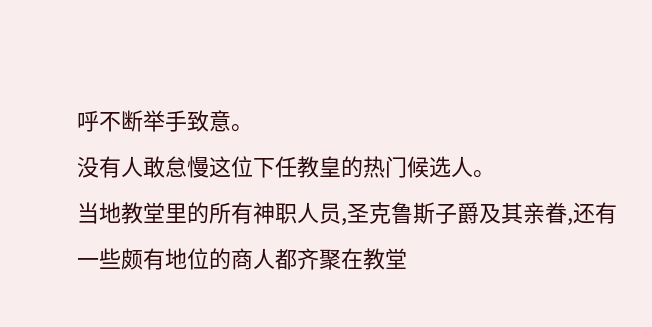呼不断举手致意。
没有人敢怠慢这位下任教皇的热门候选人。
当地教堂里的所有神职人员,圣克鲁斯子爵及其亲眷,还有一些颇有地位的商人都齐聚在教堂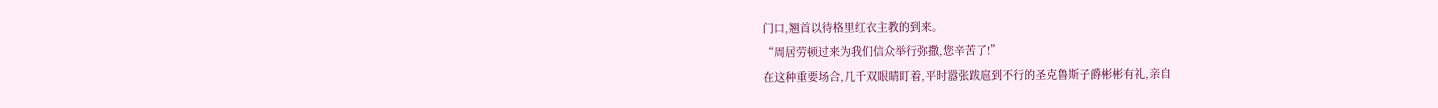门口,翘首以待格里红衣主教的到来。
“周居劳顿过来为我们信众举行弥撒,您辛苦了!”
在这种重要场合,几千双眼睛盯着,平时嚣张跋扈到不行的圣克鲁斯子爵彬彬有礼,亲自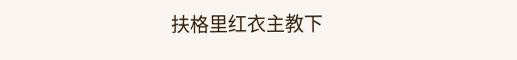扶格里红衣主教下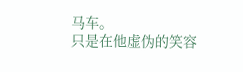马车。
只是在他虚伪的笑容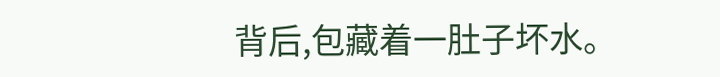背后,包藏着一肚子坏水。